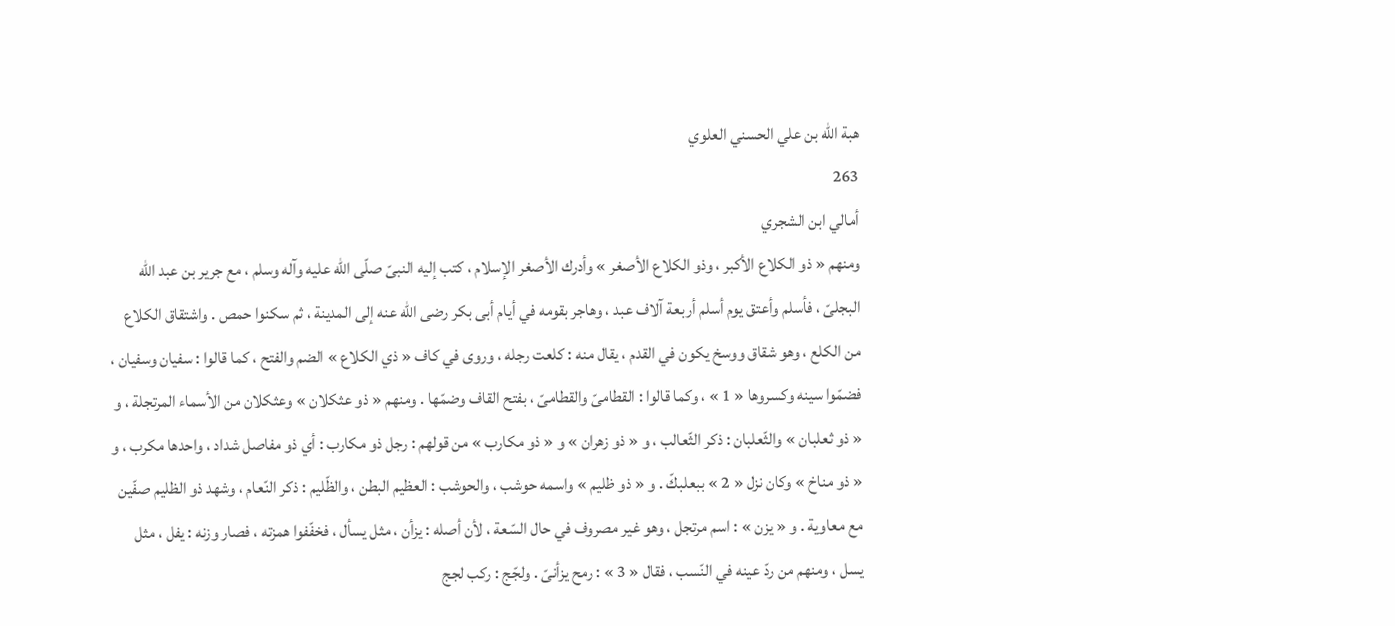هبة الله بن علي الحسني العلوي
263
أمالي ابن الشجري
ومنهم « ذو الكلاع الأكبر ، وذو الكلاع الأصغر » وأدرك الأصغر الإسلام ، كتب إليه النبىّ صلّى اللّه عليه وآله وسلم ، مع جرير بن عبد اللّه البجلىّ ، فأسلم وأعتق يوم أسلم أربعة آلاف عبد ، وهاجر بقومه في أيام أبى بكر رضى اللّه عنه إلى المدينة ، ثم سكنوا حمص . واشتقاق الكلاع من الكلع ، وهو شقاق ووسخ يكون في القدم ، يقال منه : كلعت رجله ، وروى في كاف « ذي الكلاع » الضم والفتح ، كما قالوا : سفيان وسفيان ، فضمّوا سينه وكسروها « 1 » ، وكما قالوا : القطامىّ والقطامىّ ، بفتح القاف وضمّها . ومنهم « ذو عثكلان » وعثكلان من الأسماء المرتجلة ، و « ذو ثعلبان » والثّعلبان : ذكر الثّعالب ، و « ذو زهران » و « ذو مكارب » من قولهم : رجل ذو مكارب : أي ذو مفاصل شداد ، واحدها مكرب ، و « ذو مناخ » وكان نزل « 2 » ببعلبكّ . و « ذو ظليم » واسمه حوشب ، والحوشب : العظيم البطن ، والظّليم : ذكر النّعام ، وشهد ذو الظليم صفّين مع معاوية . و « يزن » : اسم مرتجل ، وهو غير مصروف في حال السّعة ، لأن أصله : يزأن ، مثل يسأل ، فخفّفوا همزته ، فصار وزنه : يفل ، مثل يسل ، ومنهم من ردّ عينه في النّسب ، فقال « 3 » : رمح يزأنىّ . ولجّج : ركب لجج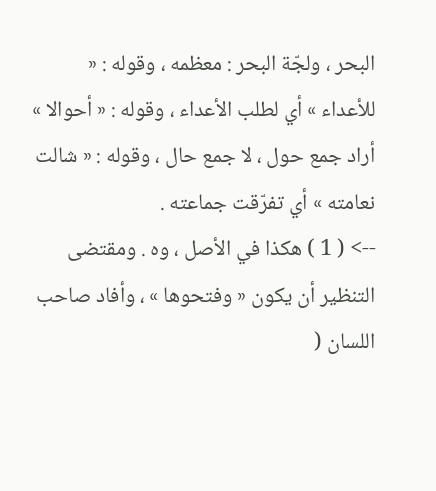البحر ، ولجّة البحر : معظمه ، وقوله : « للأعداء » أي لطلب الأعداء ، وقوله : « أحوالا » أراد جمع حول ، لا جمع حال ، وقوله : « شالت نعامته » أي تفرّقت جماعته .
--> ( 1 ) هكذا في الأصل ، وه . ومقتضى التنظير أن يكون « وفتحوها » ، وأفاد صاحب اللسان (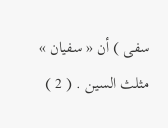سفى ) أن « سفيان » مثلث السين . ( 2 )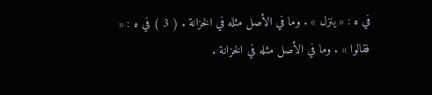في ه : « ينزل » . وما في الأصل مثله في الخزانة . ( 3 ) في ه : « فقالوا » . وما في الأصل مثله في الخزانة .